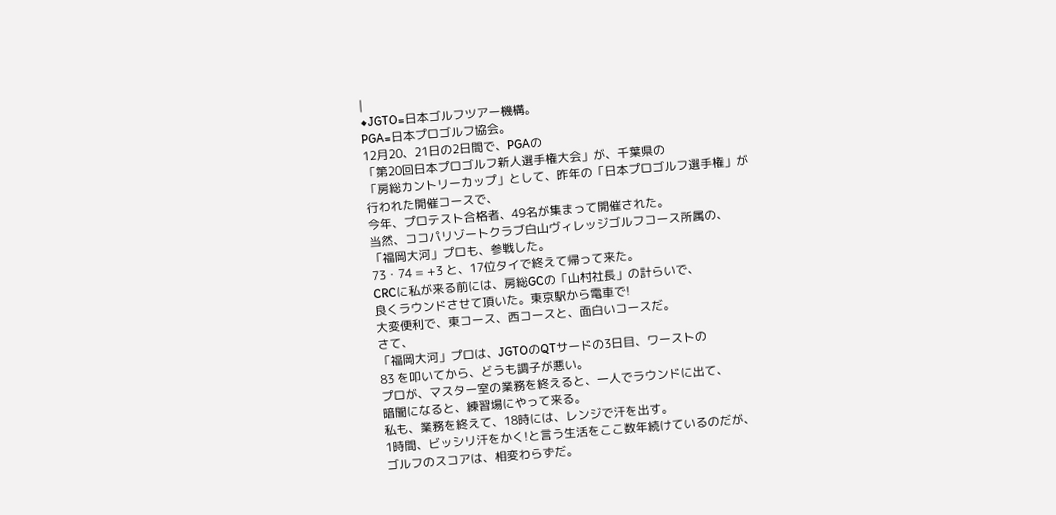|
◆JGTO=日本ゴルフツアー機構。
PGA=日本プロゴルフ協会。
12月20、21日の2日間で、PGAの
「第20回日本プロゴルフ新人選手権大会」が、千葉県の
「房総カントリーカップ」として、昨年の「日本プロゴルフ選手権」が
行われた開催コースで、
今年、プロテスト合格者、49名が集まって開催された。
当然、ココパリゾートクラブ白山ヴィレッジゴルフコース所属の、
「福岡大河」プロも、参戦した。
73・74 = +3 と、17位タイで終えて帰って来た。
CRCに私が来る前には、房総GCの「山村社長」の計らいで、
良くラウンドさせて頂いた。東京駅から電車で!
大変便利で、東コース、西コースと、面白いコースだ。
さて、
「福岡大河」プロは、JGTOのQTサードの3日目、ワーストの
83 を叩いてから、どうも調子が悪い。
プロが、マスター室の業務を終えると、一人でラウンドに出て、
暗闇になると、練習場にやって来る。
私も、業務を終えて、18時には、レンジで汗を出す。
1時間、ビッシリ汗をかく!と言う生活をここ数年続けているのだが、
ゴルフのスコアは、相変わらずだ。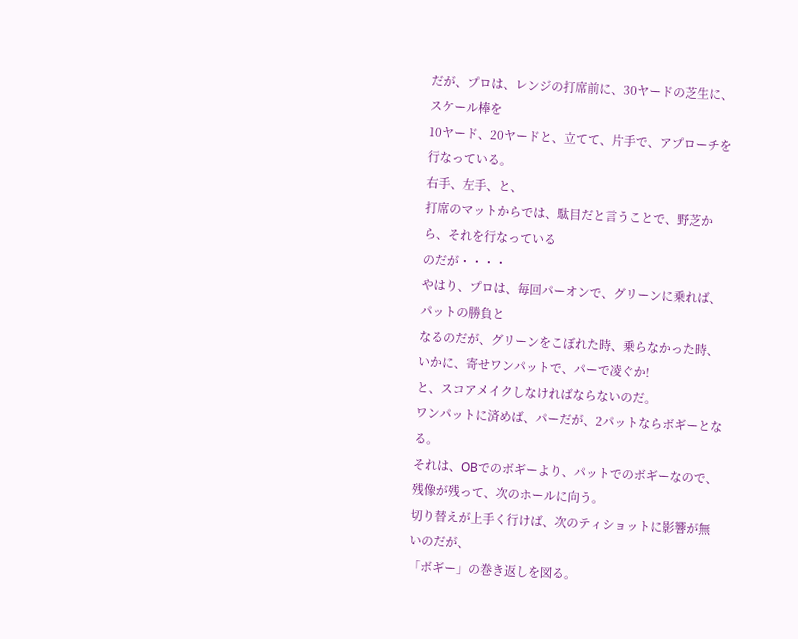だが、プロは、レンジの打席前に、30ヤードの芝生に、スケール棒を
10ヤード、20ヤードと、立てて、片手で、アプローチを行なっている。
右手、左手、と、
打席のマットからでは、駄目だと言うことで、野芝から、それを行なっている
のだが・・・・
やはり、プロは、毎回パーオンで、グリーンに乗れば、パットの勝負と
なるのだが、グリーンをこぼれた時、乗らなかった時、
いかに、寄せワンパットで、パーで凌ぐか!
と、スコアメイクしなければならないのだ。
ワンパットに済めば、パーだが、2パットならボギーとなる。
それは、OBでのボギーより、パットでのボギーなので、
残像が残って、次のホールに向う。
切り替えが上手く行けば、次のティショットに影響が無いのだが、
「ボギー」の巻き返しを図る。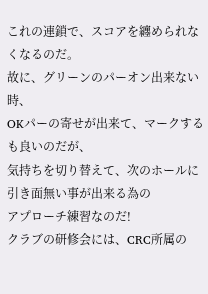これの連鎖で、スコアを纏められなくなるのだ。
故に、グリーンのパーオン出来ない時、
OKパーの寄せが出来て、マークするも良いのだが、
気持ちを切り替えて、次のホールに引き面無い事が出来る為の
アプローチ練習なのだ!
クラブの研修会には、CRC所属の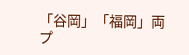「谷岡」「福岡」両プ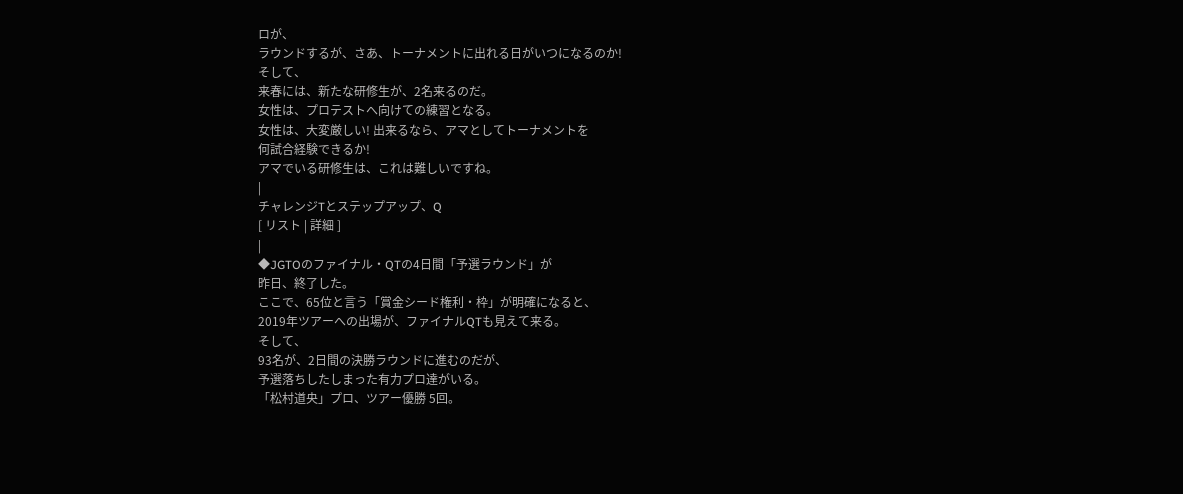ロが、
ラウンドするが、さあ、トーナメントに出れる日がいつになるのか!
そして、
来春には、新たな研修生が、2名来るのだ。
女性は、プロテストへ向けての練習となる。
女性は、大変厳しい! 出来るなら、アマとしてトーナメントを
何試合経験できるか!
アマでいる研修生は、これは難しいですね。
|
チャレンジTとステップアップ、Q
[ リスト | 詳細 ]
|
◆JGTOのファイナル・QTの4日間「予選ラウンド」が
昨日、終了した。
ここで、65位と言う「賞金シード権利・枠」が明確になると、
2019年ツアーへの出場が、ファイナルQTも見えて来る。
そして、
93名が、2日間の決勝ラウンドに進むのだが、
予選落ちしたしまった有力プロ達がいる。
「松村道央」プロ、ツアー優勝 5回。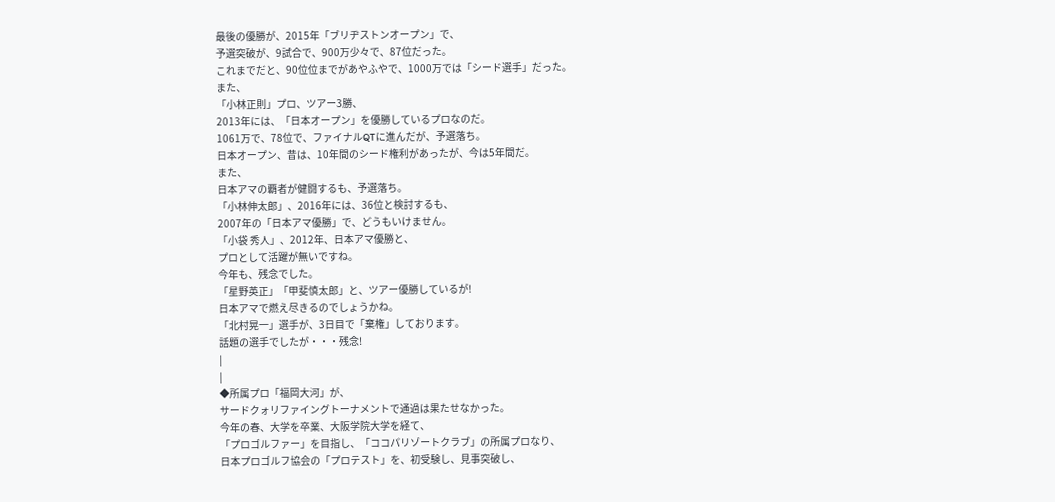最後の優勝が、2015年「ブリヂストンオープン」で、
予選突破が、9試合で、900万少々で、87位だった。
これまでだと、90位位までがあやふやで、1000万では「シード選手」だった。
また、
「小林正則」プロ、ツアー3勝、
2013年には、「日本オープン」を優勝しているプロなのだ。
1061万で、78位で、ファイナルQTに進んだが、予選落ち。
日本オープン、昔は、10年間のシード権利があったが、今は5年間だ。
また、
日本アマの覇者が健闘するも、予選落ち。
「小林伸太郎」、2016年には、36位と検討するも、
2007年の「日本アマ優勝」で、どうもいけません。
「小袋 秀人」、2012年、日本アマ優勝と、
プロとして活躍が無いですね。
今年も、残念でした。
「星野英正」「甲斐慎太郎」と、ツアー優勝しているが!
日本アマで燃え尽きるのでしょうかね。
「北村晃一」選手が、3日目で「棄権」しております。
話題の選手でしたが・・・残念!
|
|
◆所属プロ「福岡大河」が、
サードクォリファイングトーナメントで通過は果たせなかった。
今年の春、大学を卒業、大阪学院大学を経て、
「プロゴルファー」を目指し、「ココパリゾートクラブ」の所属プロなり、
日本プロゴルフ協会の「プロテスト」を、初受験し、見事突破し、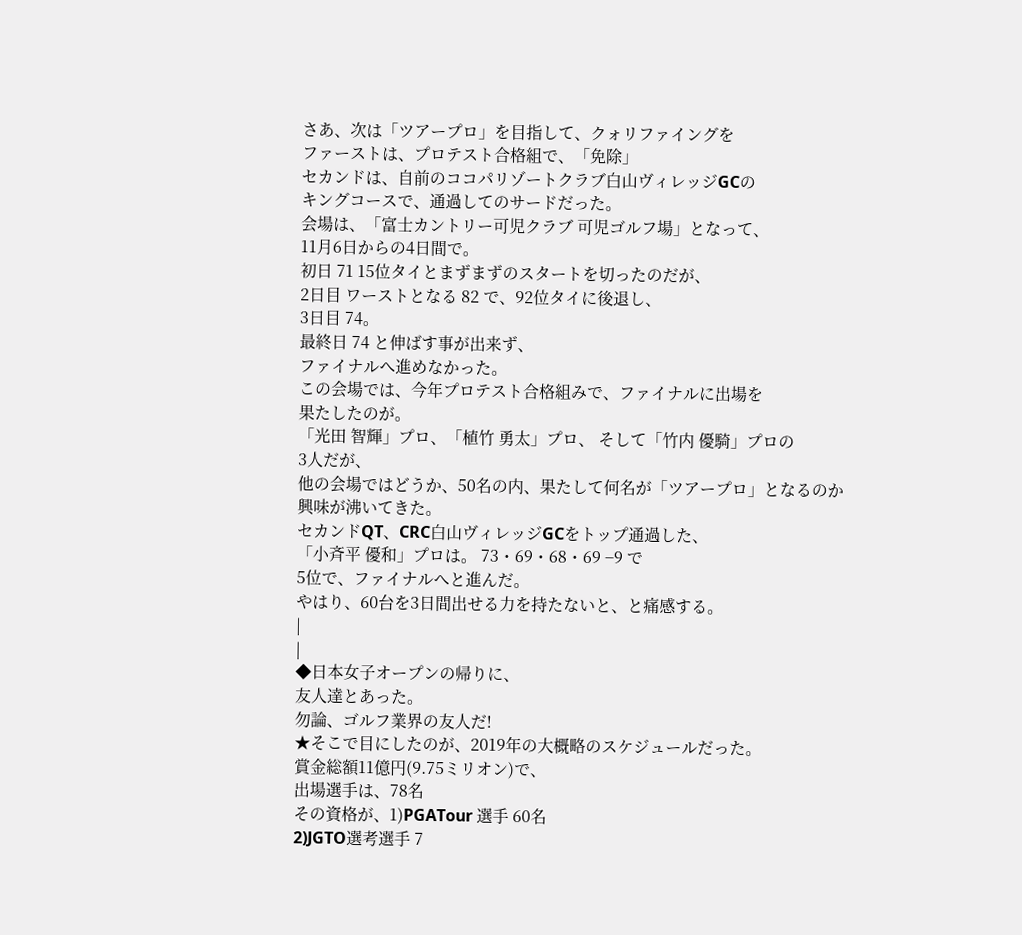さあ、次は「ツアープロ」を目指して、クォリファイングを
ファーストは、プロテスト合格組で、「免除」
セカンドは、自前のココパリゾートクラブ白山ヴィレッジGCの
キングコースで、通過してのサードだった。
会場は、「富士カントリー可児クラブ 可児ゴルフ場」となって、
11月6日からの4日間で。
初日 71 15位タイとまずまずのスタートを切ったのだが、
2日目 ワーストとなる 82 で、92位タイに後退し、
3日目 74。
最終日 74 と伸ばす事が出来ず、
ファイナルへ進めなかった。
この会場では、今年プロテスト合格組みで、ファイナルに出場を
果たしたのが。
「光田 智輝」プロ、「植竹 勇太」プロ、 そして「竹内 優騎」プロの
3人だが、
他の会場ではどうか、50名の内、果たして何名が「ツアープロ」となるのか
興味が沸いてきた。
セカンドQT、CRC白山ヴィレッジGCをトップ通過した、
「小斉平 優和」プロは。 73・69・68・69 −9 で
5位で、ファイナルへと進んだ。
やはり、60台を3日間出せる力を持たないと、と痛感する。
|
|
◆日本女子オープンの帰りに、
友人達とあった。
勿論、ゴルフ業界の友人だ!
★そこで目にしたのが、2019年の大概略のスケジュールだった。
賞金総額11億円(9.75ミリオン)で、
出場選手は、78名
その資格が、1)PGATour 選手 60名
2)JGTO選考選手 7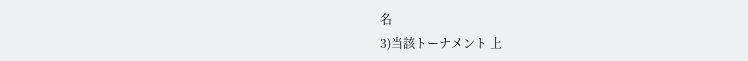名
3)当該トーナメント 上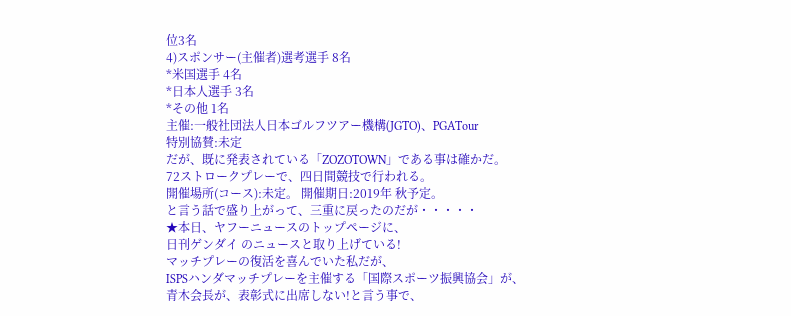位3名
4)スポンサー(主催者)選考選手 8名
*米国選手 4名
*日本人選手 3名
*その他 1名
主催:一般社団法人日本ゴルフツアー機構(JGTO)、PGATour
特別協賛:未定
だが、既に発表されている「ZOZOTOWN」である事は確かだ。
72ストロークプレーで、四日間競技で行われる。
開催場所(コース):未定。 開催期日:2019年 秋予定。
と言う話で盛り上がって、三重に戻ったのだが・・・・・
★本日、ヤフーニュースのトップページに、
日刊ゲンダイ のニュースと取り上げている!
マッチプレーの復活を喜んでいた私だが、
ISPSハンダマッチプレーを主催する「国際スポーツ振興協会」が、
青木会長が、表彰式に出席しない!と言う事で、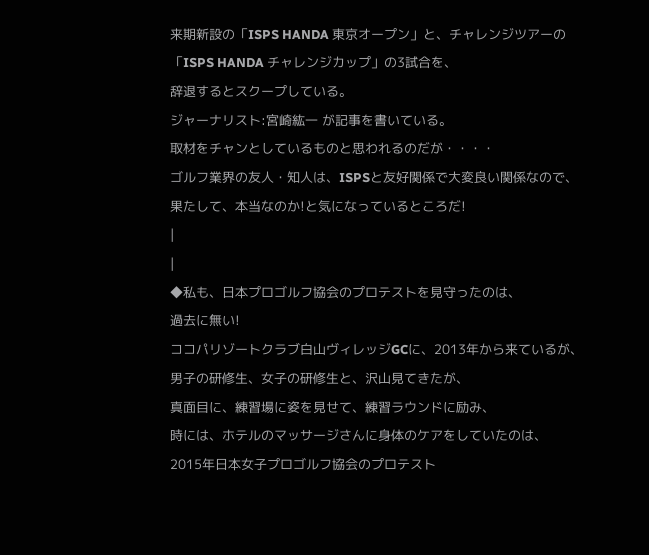来期新設の「ISPS HANDA 東京オープン」と、チャレンジツアーの
「ISPS HANDA チャレンジカップ」の3試合を、
辞退するとスクープしている。
ジャーナリスト:宮崎紘一 が記事を書いている。
取材をチャンとしているものと思われるのだが・・・・
ゴルフ業界の友人・知人は、ISPSと友好関係で大変良い関係なので、
果たして、本当なのか!と気になっているところだ!
|
|
◆私も、日本プロゴルフ協会のプロテストを見守ったのは、
過去に無い!
ココパリゾートクラブ白山ヴィレッジGCに、2013年から来ているが、
男子の研修生、女子の研修生と、沢山見てきたが、
真面目に、練習場に姿を見せて、練習ラウンドに励み、
時には、ホテルのマッサージさんに身体のケアをしていたのは、
2015年日本女子プロゴルフ協会のプロテスト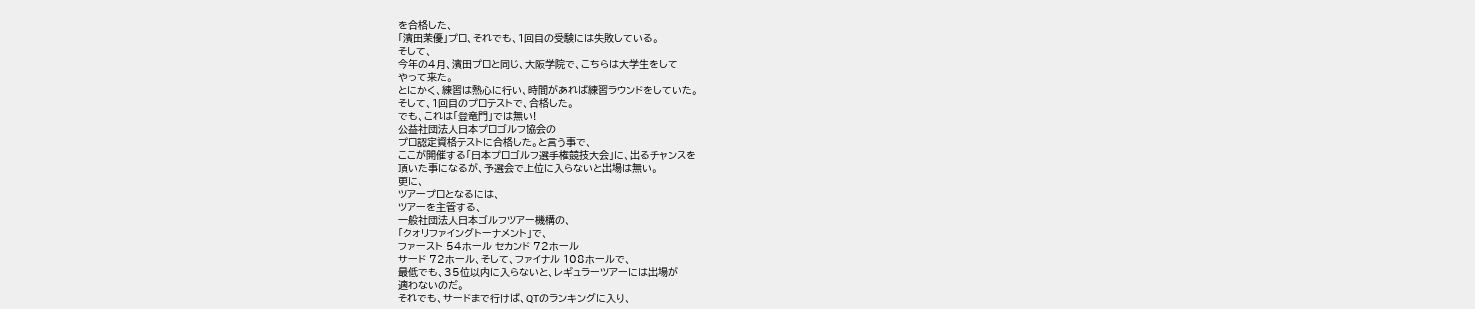を合格した、
「濱田茉優」プロ、それでも、1回目の受験には失敗している。
そして、
今年の4月、濱田プロと同じ、大阪学院で、こちらは大学生をして
やって来た。
とにかく、練習は熱心に行い、時間があれば練習ラウンドをしていた。
そして、1回目のプロテストで、合格した。
でも、これは「登竜門」では無い!
公益社団法人日本プロゴルフ協会の
プロ認定資格テストに合格した。と言う事で、
ここが開催する「日本プロゴルフ選手権競技大会」に、出るチャンスを
頂いた事になるが、予選会で上位に入らないと出場は無い。
更に、
ツアープロとなるには、
ツアーを主管する、
一般社団法人日本ゴルフツアー機構の、
「クォリファイングトーナメント」で、
ファースト 54ホール セカンド 72ホール
サード 72ホール、そして、ファイナル 108ホールで、
最低でも、35位以内に入らないと、レギュラーツアーには出場が
適わないのだ。
それでも、サードまで行けば、QTのランキングに入り、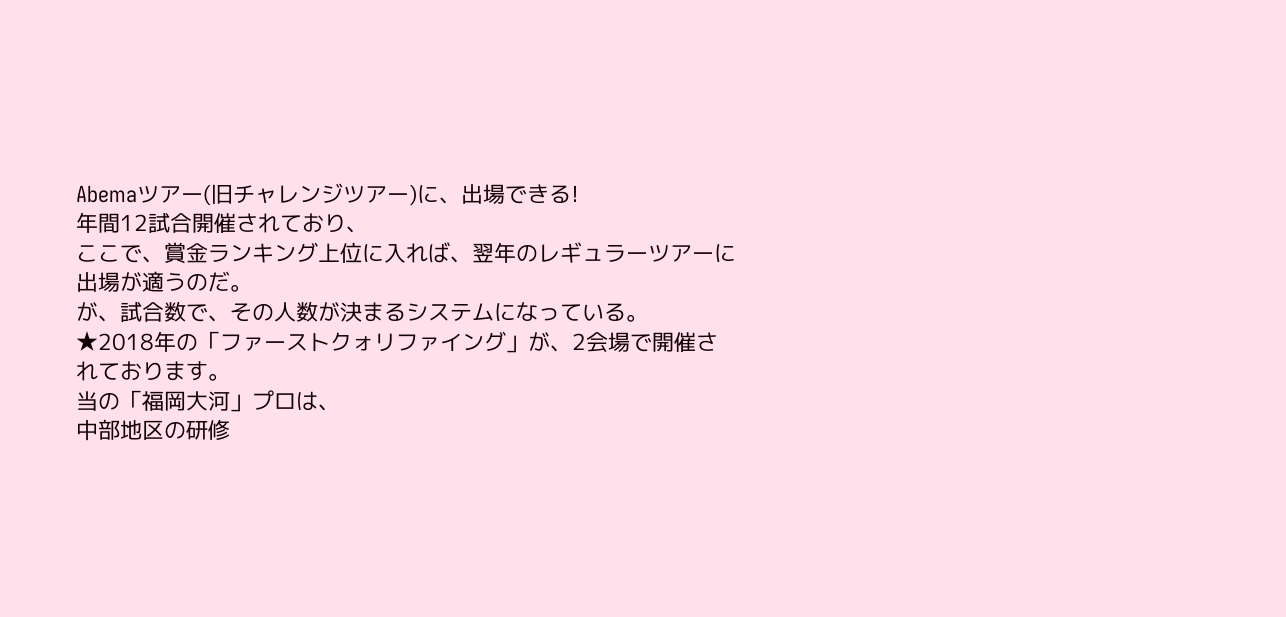Abemaツアー(旧チャレンジツアー)に、出場できる!
年間12試合開催されており、
ここで、賞金ランキング上位に入れば、翌年のレギュラーツアーに
出場が適うのだ。
が、試合数で、その人数が決まるシステムになっている。
★2018年の「ファーストクォリファイング」が、2会場で開催されております。
当の「福岡大河」プロは、
中部地区の研修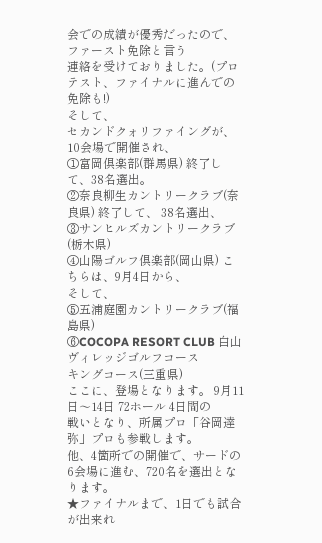会での成績が優秀だったので、ファースト免除と言う
連絡を受けておりました。(プロテスト、ファイナルに進んでの免除も!)
そして、
セカンドクォリファイングが、10会場で開催され、
①富岡倶楽部(群馬県) 終了して、38名選出。
②奈良柳生カントリークラブ(奈良県) 終了して、 38名選出、
③サンヒルズカントリークラブ(栃木県)
④山陽ゴルフ倶楽部(岡山県) こちらは、9月4日から、
そして、
⑤五浦庭園カントリークラブ(福島県)
⑥COCOPA RESORT CLUB 白山ヴィレッジゴルフコース
キングコース(三重県)
ここに、登場となります。 9月11日〜14日 72ホール 4日間の
戦いとなり、所属プロ「谷岡達弥」プロも参戦します。
他、4箇所での開催で、サードの6会場に進む、720名を選出となります。
★ファイナルまで、1日でも試合が出来れ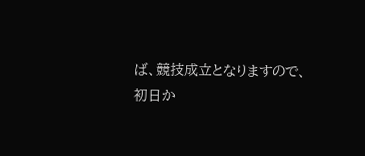ば、競技成立となりますので、
初日か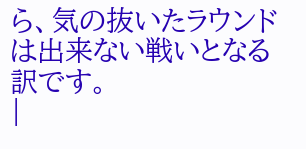ら、気の抜いたラウンドは出来ない戦いとなる訳です。
|